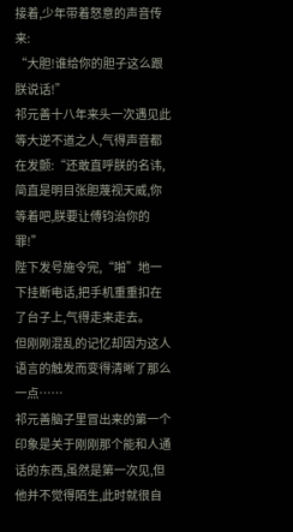接着,少年带着怒意的声音传来:
“大胆!谁给你的胆子这么跟朕说话!”
祁元善十八年来头一次遇见此等大逆不道之人,气得声音都在发颤:“还敢直呼朕的名讳,简直是明目张胆蔑视天威,你等着吧,朕要让傅钧治你的罪!”
陛下发号施令完,“啪”地一下挂断电话,把手机重重扣在了台子上,气得走来走去。
但刚刚混乱的记忆却因为这人语言的触发而变得清晰了那么一点……
祁元善脑子里冒出来的第一个印象是关于刚刚那个能和人通话的东西,虽然是第一次见,但他并不觉得陌生,此时就很自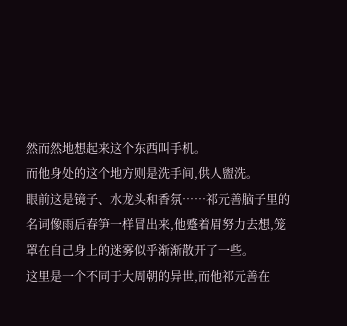然而然地想起来这个东西叫手机。
而他身处的这个地方则是洗手间,供人盥洗。
眼前这是镜子、水龙头和香氛……祁元善脑子里的名词像雨后春笋一样冒出来,他蹙着眉努力去想,笼罩在自己身上的迷雾似乎渐渐散开了一些。
这里是一个不同于大周朝的异世,而他祁元善在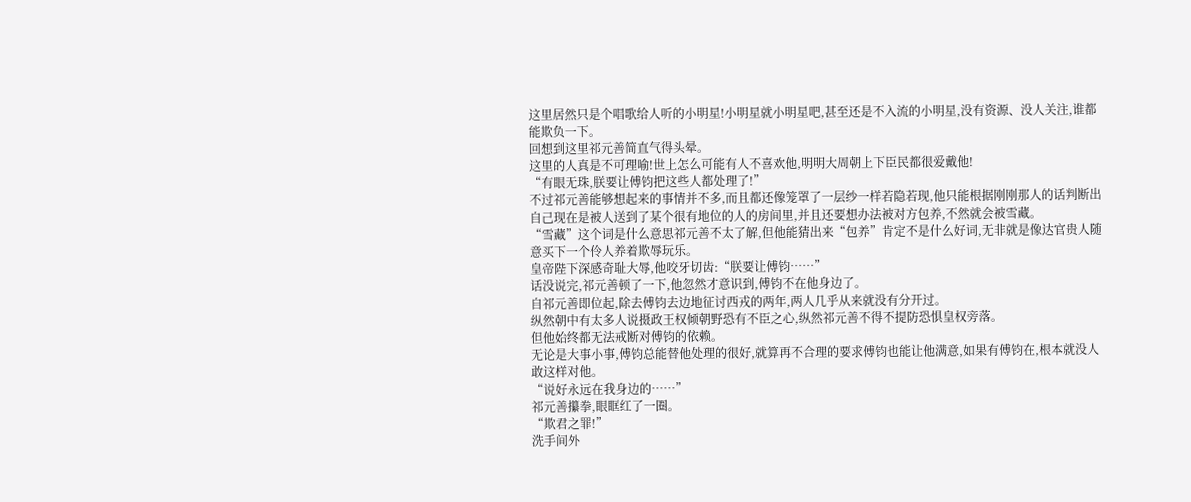这里居然只是个唱歌给人听的小明星!小明星就小明星吧,甚至还是不入流的小明星,没有资源、没人关注,谁都能欺负一下。
回想到这里祁元善简直气得头晕。
这里的人真是不可理喻!世上怎么可能有人不喜欢他,明明大周朝上下臣民都很爱戴他!
“有眼无珠,朕要让傅钧把这些人都处理了!”
不过祁元善能够想起来的事情并不多,而且都还像笼罩了一层纱一样若隐若现,他只能根据刚刚那人的话判断出自己现在是被人送到了某个很有地位的人的房间里,并且还要想办法被对方包养,不然就会被雪藏。
“雪藏”这个词是什么意思祁元善不太了解,但他能猜出来“包养”肯定不是什么好词,无非就是像达官贵人随意买下一个伶人养着欺辱玩乐。
皇帝陛下深感奇耻大辱,他咬牙切齿:“朕要让傅钧……”
话没说完,祁元善顿了一下,他忽然才意识到,傅钧不在他身边了。
自祁元善即位起,除去傅钧去边地征讨西戎的两年,两人几乎从来就没有分开过。
纵然朝中有太多人说摄政王权倾朝野恐有不臣之心,纵然祁元善不得不提防恐惧皇权旁落。
但他始终都无法戒断对傅钧的依赖。
无论是大事小事,傅钧总能替他处理的很好,就算再不合理的要求傅钧也能让他满意,如果有傅钧在,根本就没人敢这样对他。
“说好永远在我身边的……”
祁元善攥拳,眼眶红了一圈。
“欺君之罪!”
洗手间外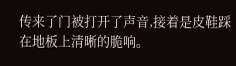传来了门被打开了声音,接着是皮鞋踩在地板上清晰的脆响。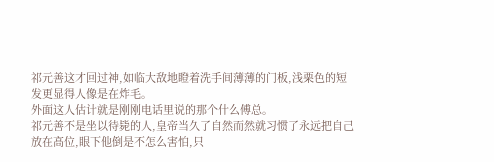祁元善这才回过神,如临大敌地瞪着洗手间薄薄的门板,浅栗色的短发更显得人像是在炸毛。
外面这人估计就是刚刚电话里说的那个什么傅总。
祁元善不是坐以待毙的人,皇帝当久了自然而然就习惯了永远把自己放在高位,眼下他倒是不怎么害怕,只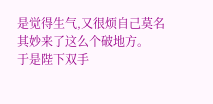是觉得生气,又很烦自己莫名其妙来了这么个破地方。
于是陛下双手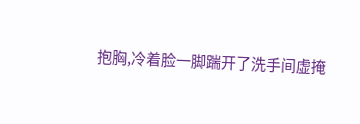抱胸,冷着脸一脚踹开了洗手间虚掩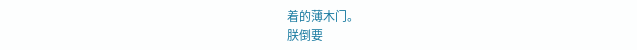着的薄木门。
朕倒要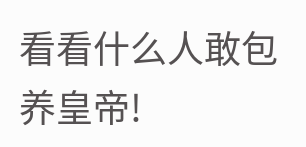看看什么人敢包养皇帝!